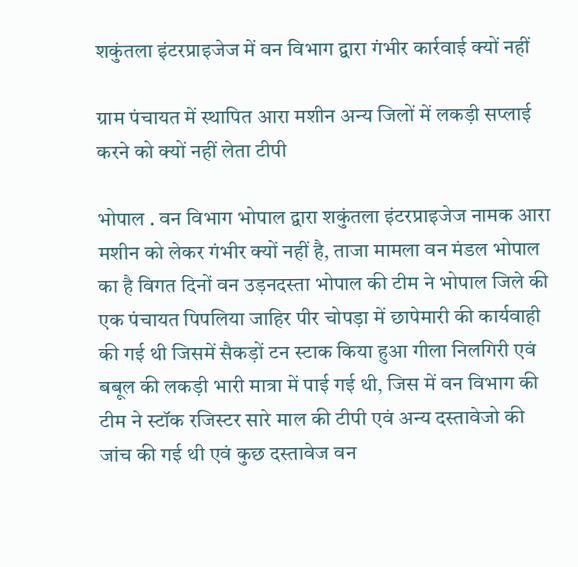शकुंतला इंटरप्राइजेज में वन विभाग द्वारा गंभीर कार्रवाई क्यों नहीं

ग्राम पंचायत में स्थापित आरा मशीन अन्य जिलों में लकड़ी सप्लाई करने को क्यों नहीं लेता टीपी

भोपाल . वन विभाग भोपाल द्वारा शकुंतला इंटरप्राइजेज नामक आरा मशीन को लेकर गंभीर क्यों नहीं है, ताजा मामला वन मंडल भोपाल का है विगत दिनों वन उड़नदस्ता भोपाल की टीम ने भोपाल जिले की एक पंचायत पिपलिया जाहिर पीर चोपड़ा में छापेमारी की कार्यवाही की गई थी जिसमें सैकड़ों टन स्टाक किया हुआ गीला निलगिरी एवं बबूल की लकड़ी भारी मात्रा में पाई गई थी, जिस में वन विभाग की टीम ने स्टॉक रजिस्टर सारे माल की टीपी एवं अन्य दस्तावेजो की जांच की गई थी एवं कुछ दस्तावेज वन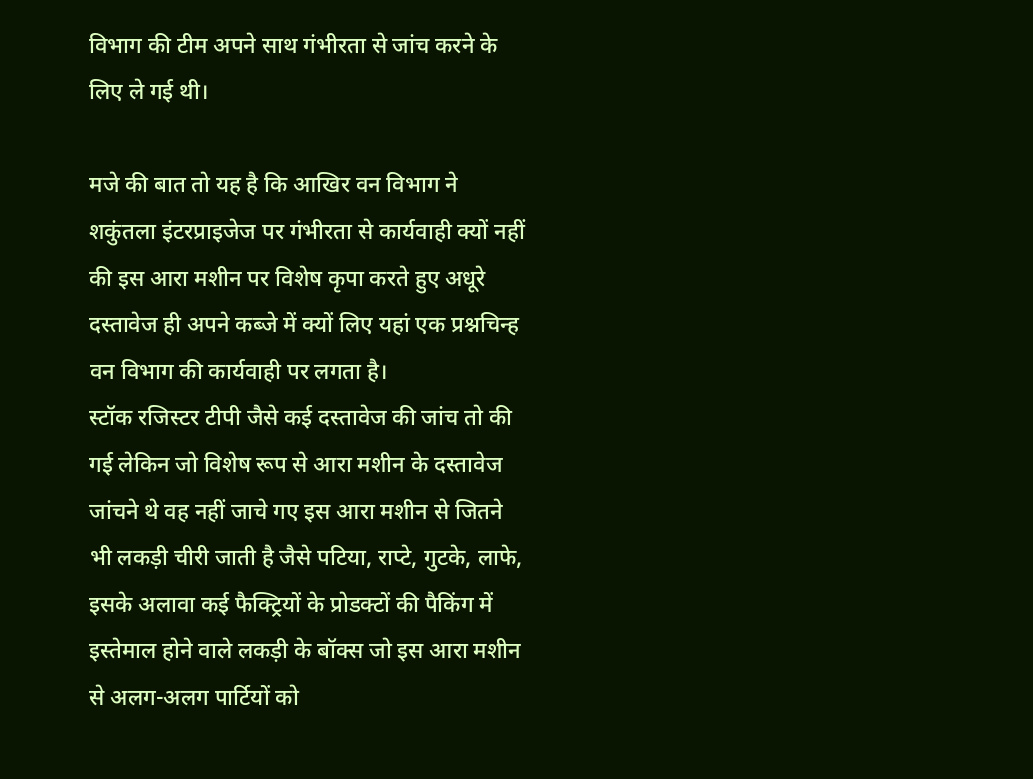विभाग की टीम अपने साथ गंभीरता से जांच करने के लिए ले गई थी।

मजे की बात तो यह है कि आखिर वन विभाग ने शकुंतला इंटरप्राइजेज पर गंभीरता से कार्यवाही क्यों नहीं की इस आरा मशीन पर विशेष कृपा करते हुए अधूरे दस्तावेज ही अपने कब्जे में क्यों लिए यहां एक प्रश्नचिन्ह वन विभाग की कार्यवाही पर लगता है।
स्टॉक रजिस्टर टीपी जैसे कई दस्तावेज की जांच तो की गई लेकिन जो विशेष रूप से आरा मशीन के दस्तावेज जांचने थे वह नहीं जाचे गए इस आरा मशीन से जितने भी लकड़ी चीरी जाती है जैसे पटिया, राप्टे, गुटके, लाफे, इसके अलावा कई फैक्ट्रियों के प्रोडक्टों की पैकिंग में इस्तेमाल होने वाले लकड़ी के बॉक्स जो इस आरा मशीन से अलग-अलग पार्टियों को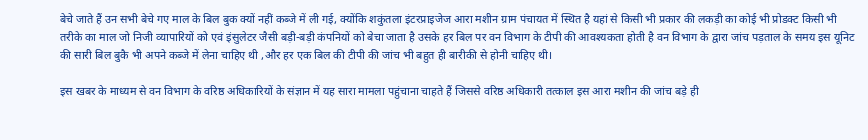बेचे जाते हैं उन सभी बेचे गए माल के बिल बुक क्यों नहीं कब्जे में ली गई, क्योंकि शकुंतला इंटरप्राइजेज आरा मशीन ग्राम पंचायत में स्थित है यहां से किसी भी प्रकार की लकड़ी का कोई भी प्रोडक्ट किसी भी तरीके का माल जो निजी व्यापारियों को एवं इंसुलेटर जैसी बड़ी-बड़ी कंपनियों को बेचा जाता है उसके हर बिल पर वन विभाग के टीपी की आवश्यकता होती है वन विभाग के द्वारा जांच पड़ताल के समय इस यूनिट की सारी बिल बुकै भी अपने कब्जे में लेना चाहिए थी ,और हर एक बिल की टीपी की जांच भी बहुत ही बारीकी से होनी चाहिए थी।

इस खबर के माध्यम से वन विभाग के वरिष्ठ अधिकारियों के संज्ञान में यह सारा मामला पहुंचाना चाहते हैं जिससे वरिष्ठ अधिकारी तत्काल इस आरा मशीन की जांच बड़े ही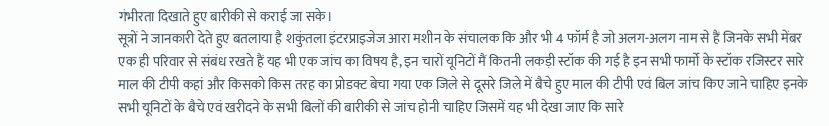गंभीरता दिखाते हुए बारीकी से कराई जा सके।
सूत्रों ने जानकारी देते हुए बतलाया है शकुंतला इंटरप्राइजेज आरा मशीन के संचालक कि और भी 4 फॉर्म है जो अलग-अलग नाम से हैं जिनके सभी मेंबर एक ही परिवार से संबंध रखते हैं यह भी एक जांच का विषय है, इन चारों यूनिटों मैं कितनी लकड़ी स्टॉक की गई है इन सभी फार्मो के स्टॉक रजिस्टर सारे माल की टीपी कहां और किसको किस तरह का प्रोडक्ट बेचा गया एक जिले से दूसरे जिले में बैचे हुए माल की टीपी एवं बिल जांच किए जाने चाहिए इनके सभी यूनिटों के बैचे एवं खरीदने के सभी बिलों की बारीकी से जांच होनी चाहिए जिसमें यह भी देखा जाए कि सारे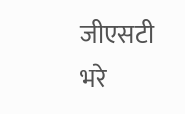जीएसटी भरे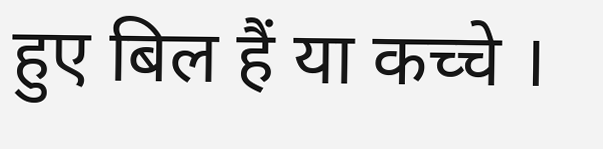हुए बिल हैं या कच्चे ।